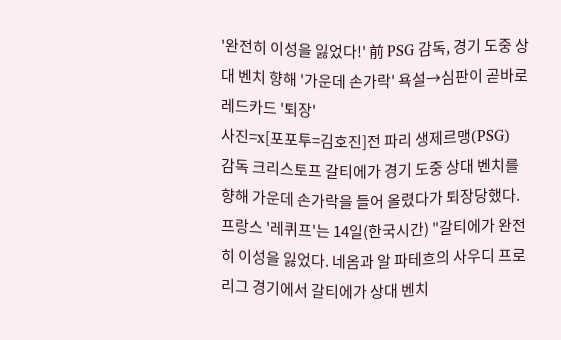'완전히 이성을 잃었다!' 前 PSG 감독, 경기 도중 상대 벤치 향해 '가운데 손가락' 욕설→심판이 곧바로 레드카드 '퇴장'
사진=x[포포투=김호진]전 파리 생제르맹(PSG) 감독 크리스토프 갈티에가 경기 도중 상대 벤치를 향해 가운데 손가락을 들어 올렸다가 퇴장당했다.프랑스 '레퀴프'는 14일(한국시간) "갈티에가 완전히 이성을 잃었다. 네옴과 알 파테흐의 사우디 프로리그 경기에서 갈티에가 상대 벤치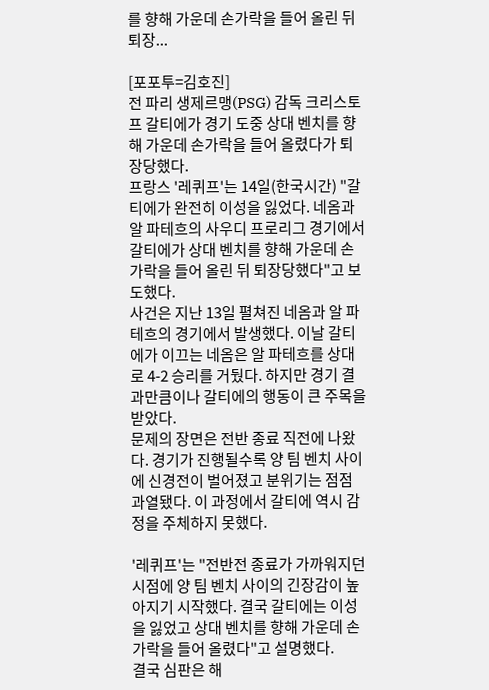를 향해 가운데 손가락을 들어 올린 뒤 퇴장...

[포포투=김호진]
전 파리 생제르맹(PSG) 감독 크리스토프 갈티에가 경기 도중 상대 벤치를 향해 가운데 손가락을 들어 올렸다가 퇴장당했다.
프랑스 '레퀴프'는 14일(한국시간) "갈티에가 완전히 이성을 잃었다. 네옴과 알 파테흐의 사우디 프로리그 경기에서 갈티에가 상대 벤치를 향해 가운데 손가락을 들어 올린 뒤 퇴장당했다"고 보도했다.
사건은 지난 13일 펼쳐진 네옴과 알 파테흐의 경기에서 발생했다. 이날 갈티에가 이끄는 네옴은 알 파테흐를 상대로 4-2 승리를 거뒀다. 하지만 경기 결과만큼이나 갈티에의 행동이 큰 주목을 받았다.
문제의 장면은 전반 종료 직전에 나왔다. 경기가 진행될수록 양 팀 벤치 사이에 신경전이 벌어졌고 분위기는 점점 과열됐다. 이 과정에서 갈티에 역시 감정을 주체하지 못했다.

'레퀴프'는 "전반전 종료가 가까워지던 시점에 양 팀 벤치 사이의 긴장감이 높아지기 시작했다. 결국 갈티에는 이성을 잃었고 상대 벤치를 향해 가운데 손가락을 들어 올렸다"고 설명했다.
결국 심판은 해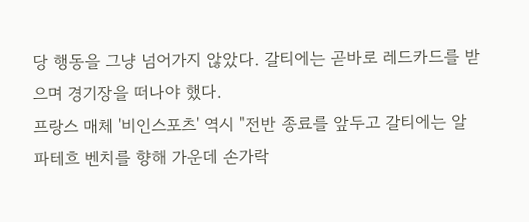당 행동을 그냥 넘어가지 않았다. 갈티에는 곧바로 레드카드를 받으며 경기장을 떠나야 했다.
프랑스 매체 '비인스포츠' 역시 "전반 종료를 앞두고 갈티에는 알 파테흐 벤치를 향해 가운데 손가락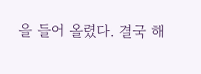을 들어 올렸다. 결국 해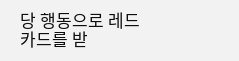당 행동으로 레드카드를 받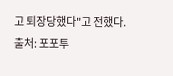고 퇴장당했다"고 전했다.
출처: 포포투